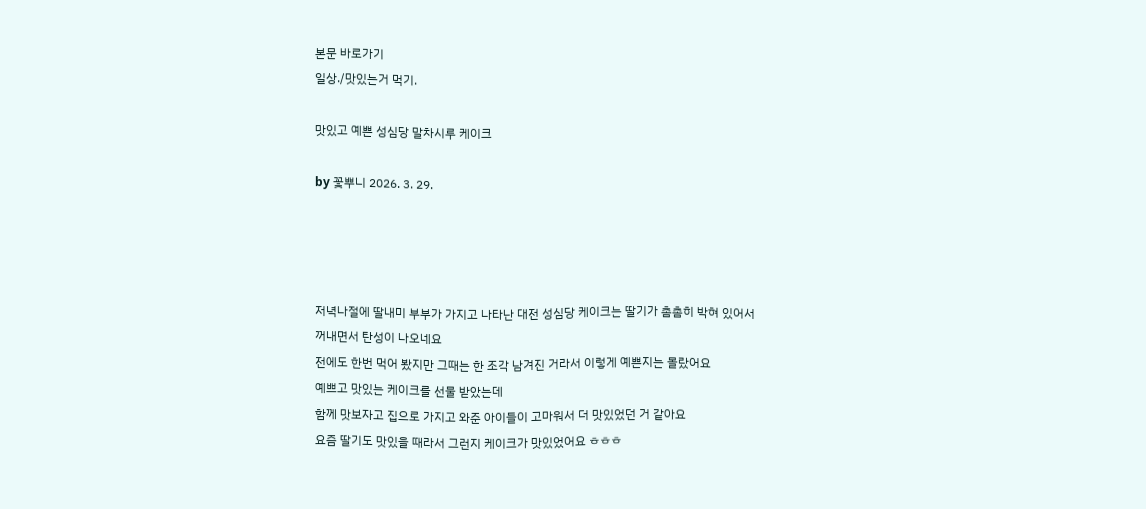본문 바로가기
일상./맛있는거 먹기.

맛있고 예쁜 성심당 말차시루 케이크

by 꽃뿌니 2026. 3. 29.




저녁나절에 딸내미 부부가 가지고 나타난 대전 성심당 케이크는 딸기가 촘촘히 박혀 있어서
꺼내면서 탄성이 나오네요
전에도 한번 먹어 봤지만 그때는 한 조각 남겨진 거라서 이렇게 예쁜지는 몰랐어요
예쁘고 맛있는 케이크를 선물 받았는데
함께 맛보자고 집으로 가지고 와준 아이들이 고마워서 더 맛있었던 거 같아요
요즘 딸기도 맛있을 때라서 그런지 케이크가 맛있었어요 ㅎㅎㅎ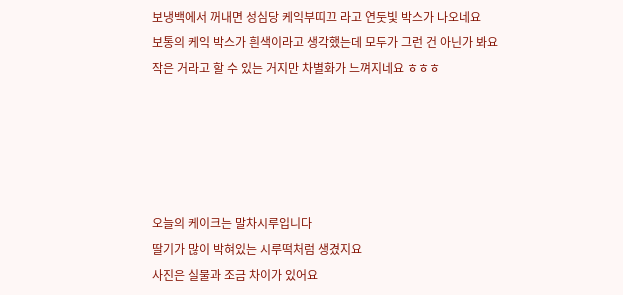보냉백에서 꺼내면 성심당 케익부띠끄 라고 연둣빛 박스가 나오네요
보통의 케익 박스가 흰색이라고 생각했는데 모두가 그런 건 아닌가 봐요
작은 거라고 할 수 있는 거지만 차별화가 느껴지네요 ㅎㅎㅎ





오늘의 케이크는 말차시루입니다
딸기가 많이 박혀있는 시루떡처럼 생겼지요
사진은 실물과 조금 차이가 있어요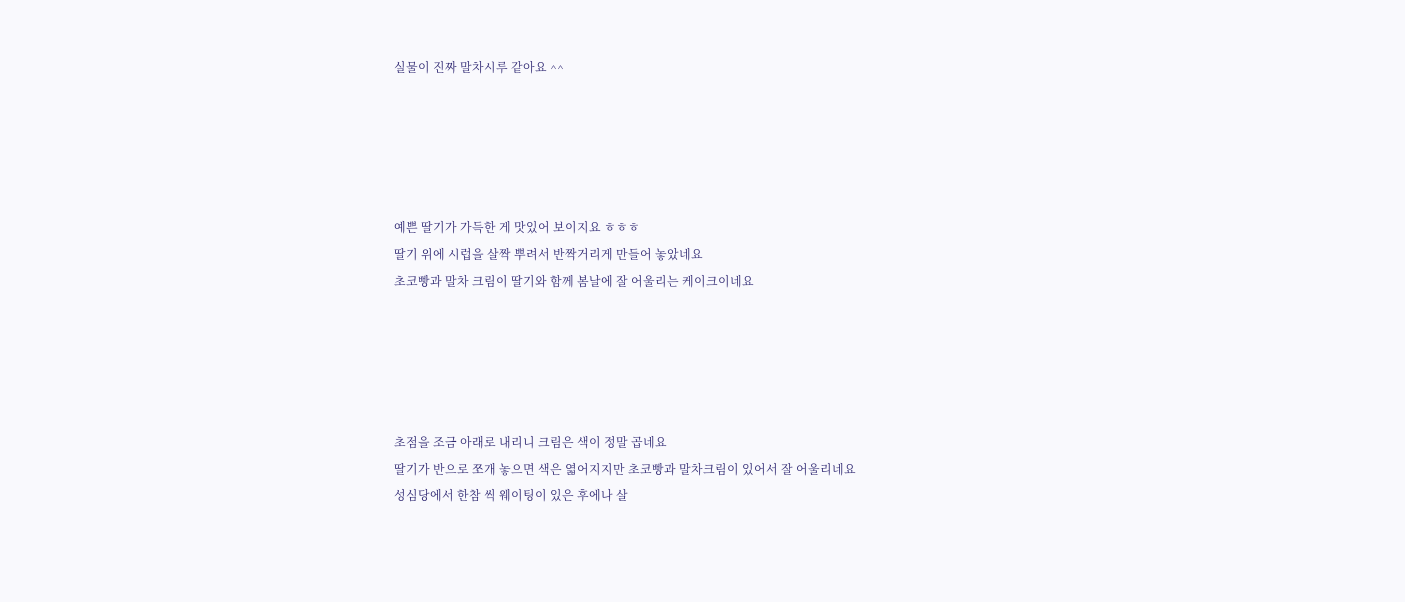실물이 진짜 말차시루 같아요 ^^





예쁜 딸기가 가득한 게 맛있어 보이지요 ㅎㅎㅎ
딸기 위에 시럽을 살짝 뿌려서 반짝거리게 만들어 놓았네요
초코빵과 말차 크림이 딸기와 함께 봄날에 잘 어울리는 케이크이네요





초점을 조금 아래로 내리니 크림은 색이 정말 곱네요
딸기가 반으로 쪼개 놓으면 색은 엷어지지만 초코빵과 말차크림이 있어서 잘 어울리네요
성심당에서 한참 씩 웨이팅이 있은 후에나 살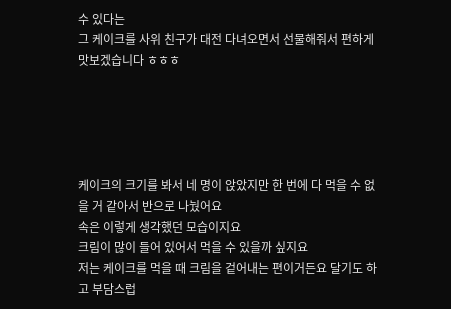수 있다는
그 케이크를 사위 친구가 대전 다녀오면서 선물해줘서 편하게 맛보겠습니다 ㅎㅎㅎ





케이크의 크기를 봐서 네 명이 앉았지만 한 번에 다 먹을 수 없을 거 같아서 반으로 나눴어요
속은 이렇게 생각했던 모습이지요
크림이 많이 들어 있어서 먹을 수 있을까 싶지요
저는 케이크를 먹을 때 크림을 겉어내는 편이거든요 달기도 하고 부담스럽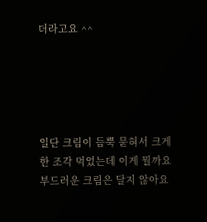더라고요 ^^





일단 크림이 듬뿍 묻혀서 크게 한 조각 먹었는데 이게 뭘까요
부드러운 크림은 달지 않아요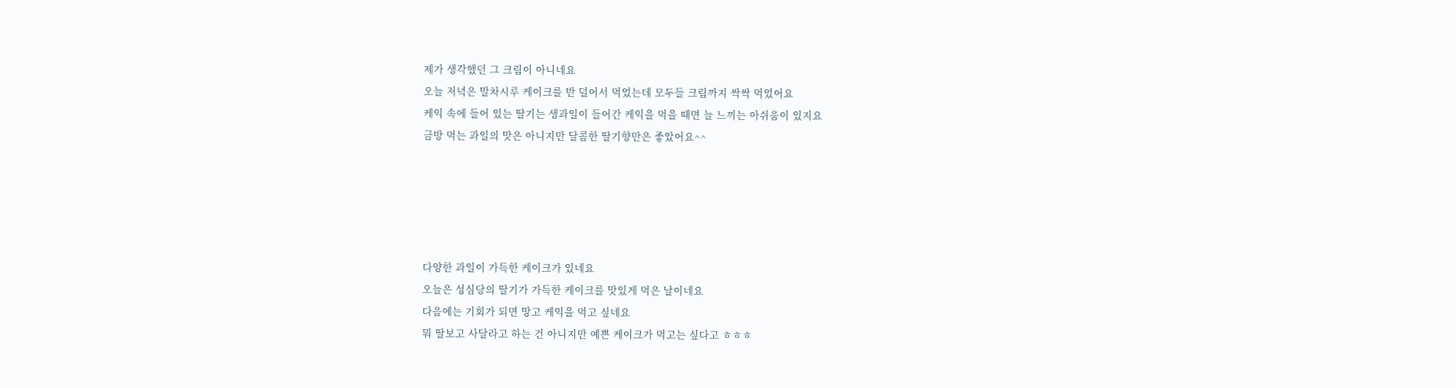제가 생각했던 그 크림이 아니네요
오늘 저녁은 말차시루 케이크를 반 덜어서 먹었는데 모두들 크림까지 싹싹 먹었어요
케익 속에 들어 있는 딸기는 생과일이 들어간 케익을 먹을 때면 늘 느끼는 아쉬움이 있지요
금방 먹는 과일의 맛은 아니지만 달콤한 딸기향만은 좋았어요^^





다양한 과일이 가득한 케이크가 있네요
오늘은 성심당의 딸기가 가득한 케이크를 맛있게 먹은 날이네요
다음에는 기회가 되면 망고 케익을 먹고 싶네요
뭐 딸보고 사달라고 하는 건 아니지만 예쁜 케이크가 먹고는 싶다고 ㅎㅎㅎ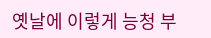옛날에 이렇게 능청 부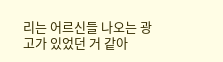리는 어르신들 나오는 광고가 있었던 거 같아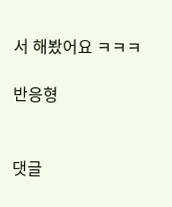서 해봤어요 ㅋㅋㅋ

반응형


댓글